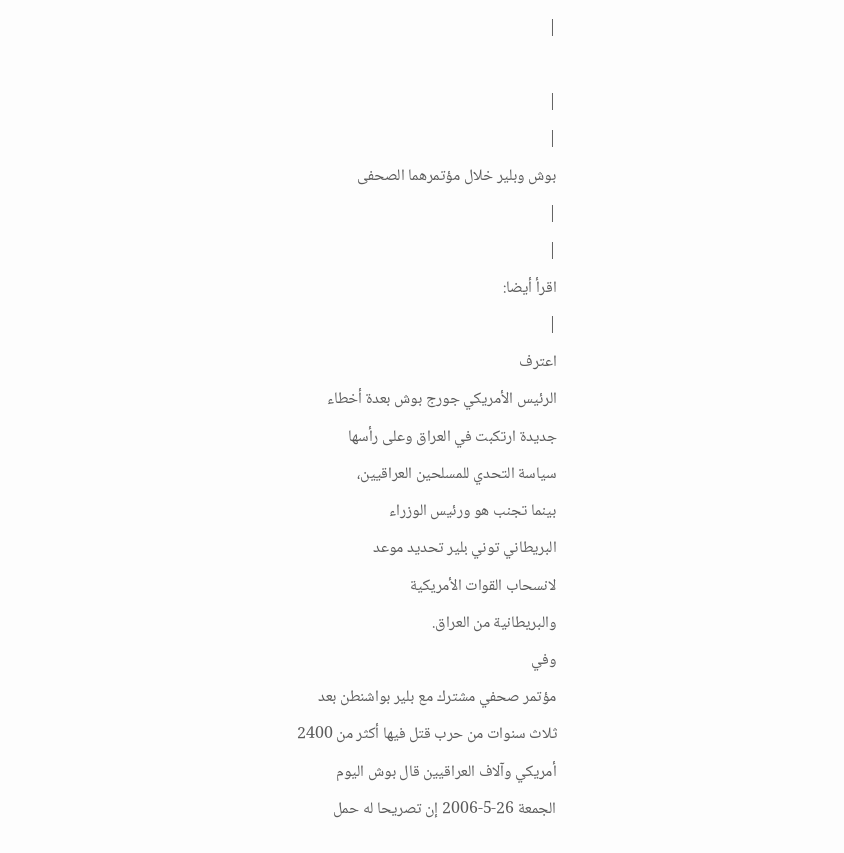|

|
|
بوش وبلير خلال مؤتمرهما الصحفى
|
|
اقرأ أيضا:
|
اعترف
الرئيس الأمريكي جورج بوش بعدة أخطاء
جديدة ارتكبت في العراق وعلى رأسها
سياسة التحدي للمسلحين العراقيين،
بينما تجنب هو ورئيس الوزراء
البريطاني توني بلير تحديد موعد
لانسحاب القوات الأمريكية
والبريطانية من العراق.
وفي
مؤتمر صحفي مشترك مع بلير بواشنطن بعد
ثلاث سنوات من حرب قتل فيها أكثر من 2400
أمريكي وآلاف العراقيين قال بوش اليوم
الجمعة 26-5-2006 إن تصريحا له حمل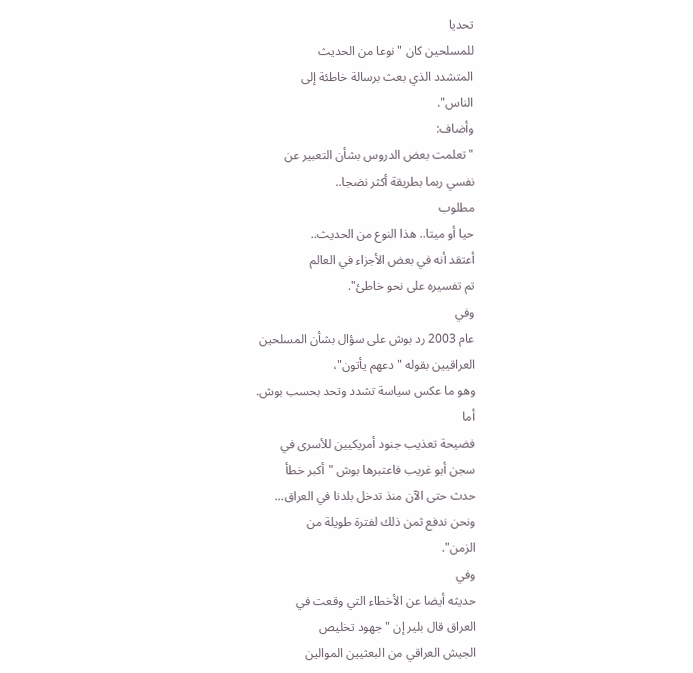تحديا
للمسلحين كان "نوعا من الحديث
المتشدد الذي بعث برسالة خاطئة إلى
الناس".
وأضاف:
"تعلمت بعض الدروس بشأن التعبير عن
نفسي ربما بطريقة أكثر نضجا..
مطلوب
حيا أو ميتا.. هذا النوع من الحديث..
أعتقد أنه في بعض الأجزاء في العالم
تم تفسيره على نحو خاطئ".
وفي
عام 2003 رد بوش على سؤال بشأن المسلحين
العراقيين بقوله "دعهم يأتون"،
وهو ما عكس سياسة تشدد وتحد بحسب بوش.
أما
فضيحة تعذيب جنود أمريكيين للأسرى في
سجن أبو غريب فاعتبرها بوش "أكبر خطأ
حدث حتى الآن منذ تدخل بلدنا في العراق...
ونحن ندفع ثمن ذلك لفترة طويلة من
الزمن".
وفي
حديثه أيضا عن الأخطاء التي وقعت في
العراق قال بلير إن "جهود تخليص
الجيش العراقي من البعثيين الموالين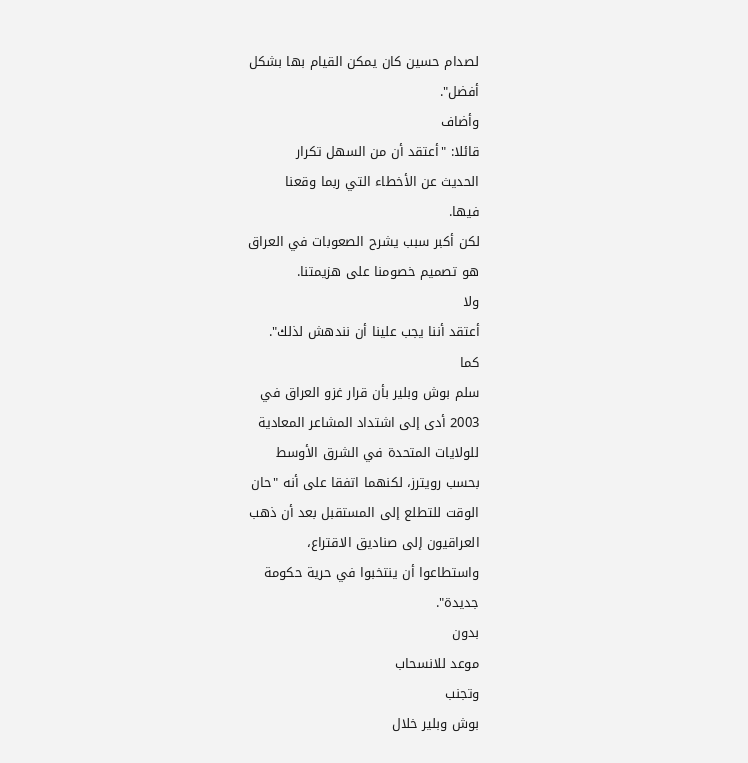لصدام حسين كان يمكن القيام بها بشكل
أفضل".
وأضاف
قائلا: "أعتقد أن من السهل تكرار
الحديث عن الأخطاء التي ربما وقعنا
فيها.
لكن أكبر سبب يشرح الصعوبات في العراق
هو تصميم خصومنا على هزيمتنا.
ولا
أعتقد أننا يجب علينا أن نندهش لذلك".
كما
سلم بوش وبلير بأن قرار غزو العراق في
2003 أدى إلى اشتداد المشاعر المعادية
للولايات المتحدة في الشرق الأوسط
بحسب رويترز، لكنهما اتفقا على أنه "حان
الوقت للتطلع إلى المستقبل بعد أن ذهب
العراقيون إلى صناديق الاقتراع،
واستطاعوا أن ينتخبوا في حرية حكومة
جديدة".
بدون
موعد للانسحاب
وتجنب
بوش وبلير خلال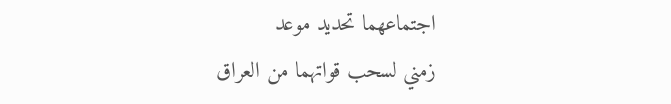اجتماعهما تحديد موعد
زمني لسحب قواتهما من العراق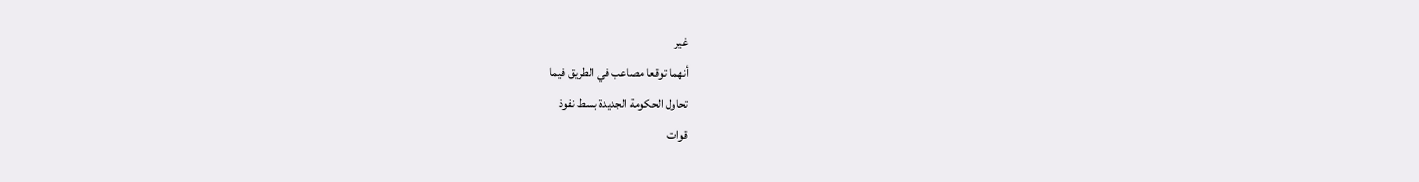غير
أنهما توقعا مصاعب في الطريق فيما
تحاول الحكومة الجديدة بسط نفوذ
قوات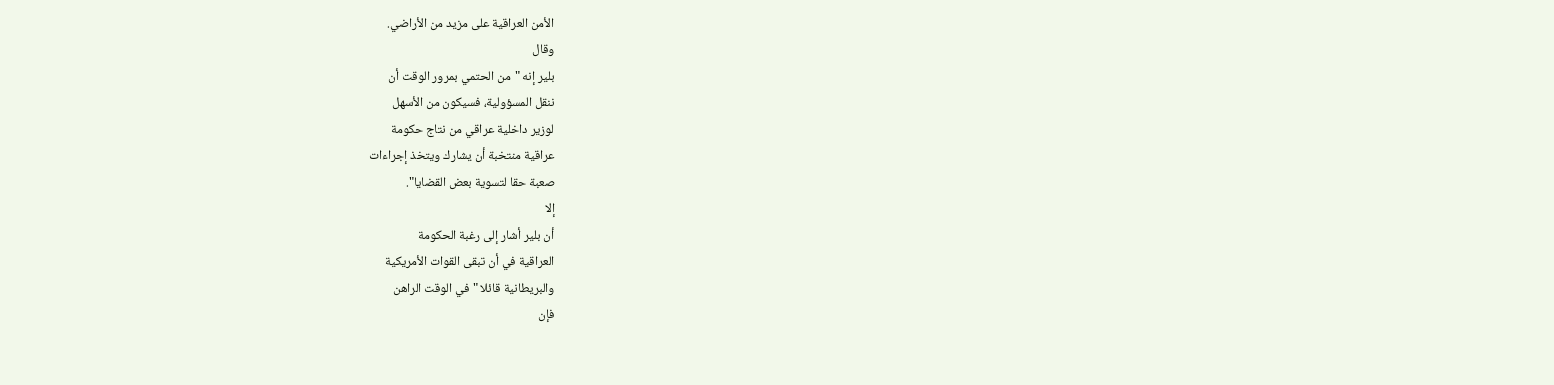الأمن العراقية على مزيد من الأراضي.
وقال
بلير إنه "من الحتمي بمرور الوقت أن
ننقل المسؤولية، فسيكون من الأسهل
لوزير داخلية عراقي من نتاج حكومة
عراقية منتخبة أن يشارك ويتخذ إجراءات
صعبة حقا لتسوية بعض القضايا".
إلا
أن بلير أشار إلى رغبة الحكومة
العراقية في أن تبقى القوات الأمريكية
والبريطانية قائلا "في الوقت الراهن
فإن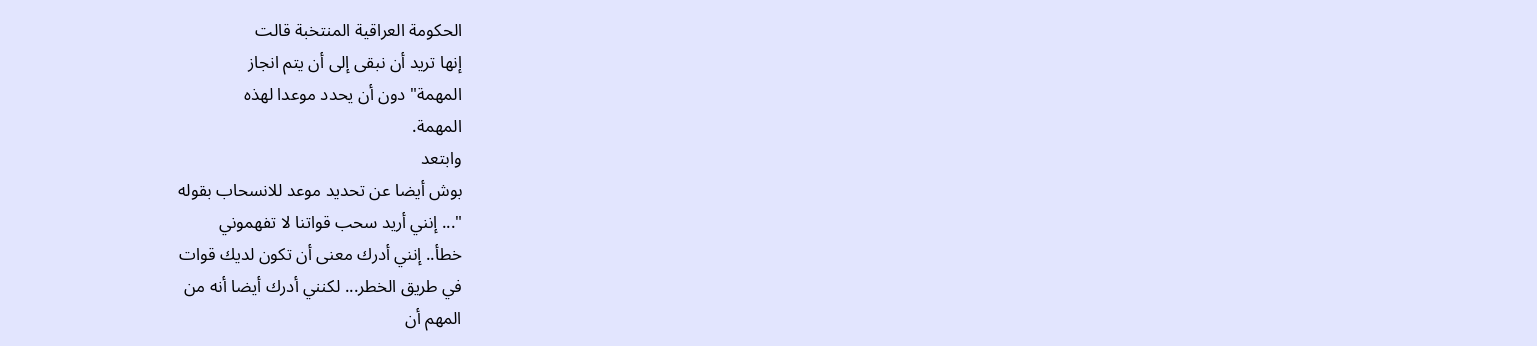الحكومة العراقية المنتخبة قالت
إنها تريد أن نبقى إلى أن يتم انجاز
المهمة" دون أن يحدد موعدا لهذه
المهمة.
وابتعد
بوش أيضا عن تحديد موعد للانسحاب بقوله
"... إنني أريد سحب قواتنا لا تفهموني
خطأ.. إنني أدرك معنى أن تكون لديك قوات
في طريق الخطر... لكنني أدرك أيضا أنه من
المهم أن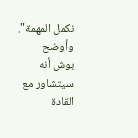نكمل المهمة".
وأوضح
بوش أنه سيتشاور مع القادة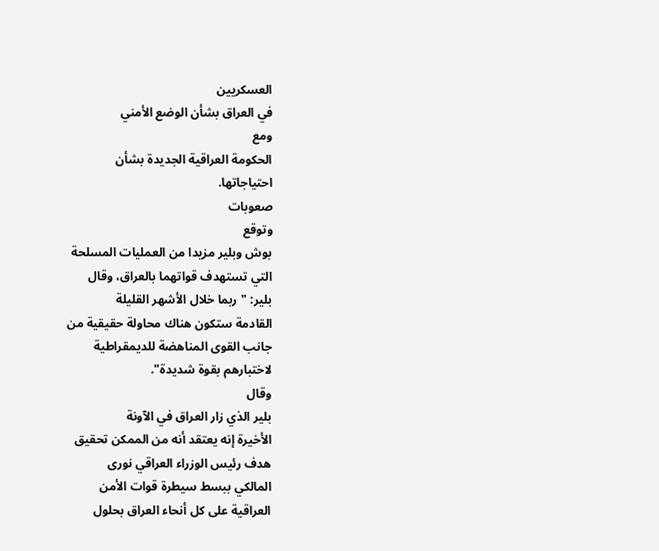العسكريين
في العراق بشأن الوضع الأمني
ومع
الحكومة العراقية الجديدة بشأن
احتياجاتها.
صعوبات
وتوقع
بوش وبلير مزيدا من العمليات المسلحة
التي تستهدف قواتهما بالعراق، وقال
بلير: "ربما خلال الأشهر القليلة
القادمة ستكون هناك محاولة حقيقية من
جانب القوى المناهضة للديمقراطية
لاختبارهم بقوة شديدة".
وقال
بلير الذي زار العراق في الآونة
الأخيرة إنه يعتقد أنه من الممكن تحقيق
هدف رئيس الوزراء العراقي نورى
المالكي ببسط سيطرة قوات الأمن
العراقية على كل أنحاء العراق بحلول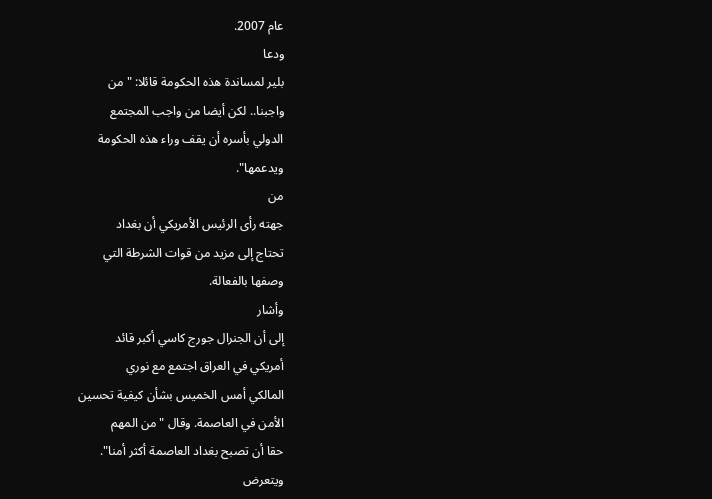عام 2007.
ودعا
بلير لمساندة هذه الحكومة قائلا: "من
واجبنا.. لكن أيضا من واجب المجتمع
الدولي بأسره أن يقف وراء هذه الحكومة
ويدعمها".
من
جهته رأى الرئيس الأمريكي أن بغداد
تحتاج إلى مزيد من قوات الشرطة التي
وصفها بالفعالة.
وأشار
إلى أن الجنرال جورج كاسي أكبر قائد
أمريكي في العراق اجتمع مع نوري
المالكي أمس الخميس بشأن كيفية تحسين
الأمن في العاصمة. وقال "من المهم
حقا أن تصبح بغداد العاصمة أكثر أمنا".
ويتعرض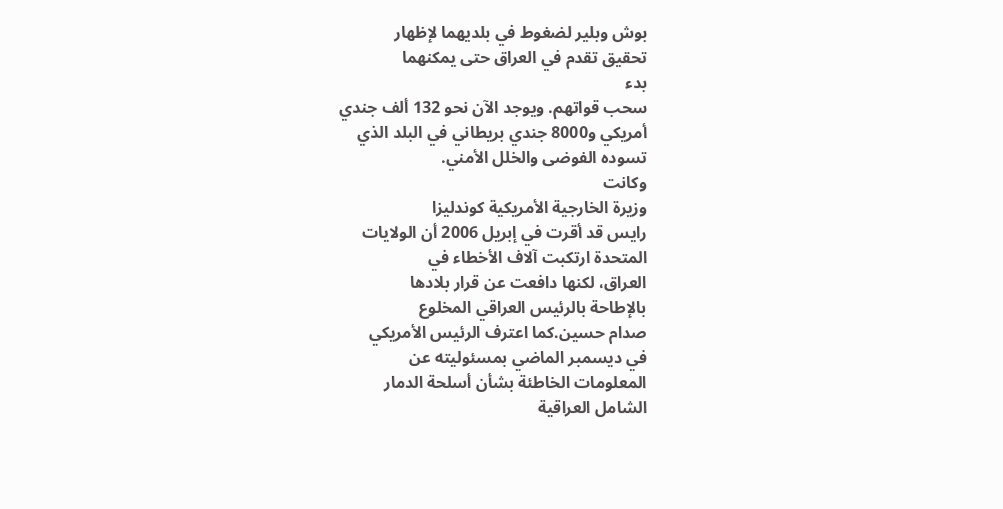بوش وبلير لضغوط في بلديهما لإظهار
تحقيق تقدم في العراق حتى يمكنهما
بدء
سحب قواتهم. ويوجد الآن نحو 132 ألف جندي
أمريكي و8000 جندي بريطاني في البلد الذي
تسوده الفوضى والخلل الأمني.
وكانت
وزيرة الخارجية الأمريكية كوندليزا
رايس قد أقرت في إبريل 2006 أن الولايات
المتحدة ارتكبت آلاف الأخطاء في
العراق، لكنها دافعت عن قرار بلادها
بالإطاحة بالرئيس العراقي المخلوع
صدام حسين.كما اعترف الرئيس الأمريكي
في ديسمبر الماضي بمسئوليته عن
المعلومات الخاطئة بشأن أسلحة الدمار
الشامل العراقية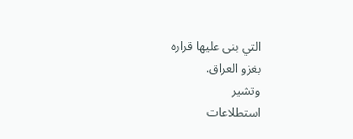التي بنى عليها قراره
بغزو العراق.
وتشير
استطلاعات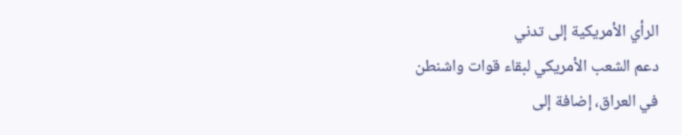الرأي الأمريكية إلى تدني
دعم الشعب الأمريكي لبقاء قوات واشنطن
في العراق، إضافة إلى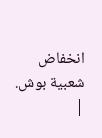انخفاض شعبية بوش.
|